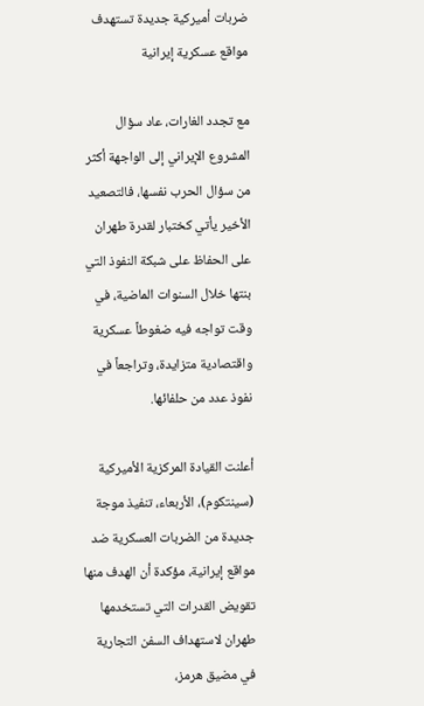ضربات أميركية جديدة تستهدف مواقع عسكرية إيرانية

مع تجدد الغارات، عاد سؤال المشروع الإيراني إلى الواجهة أكثر من سؤال الحرب نفسها، فالتصعيد الأخير يأتي كختبار لقدرة طهران على الحفاظ على شبكة النفوذ التي بنتها خلال السنوات الماضية، في وقت تواجه فيه ضغوطاً عسكرية واقتصادية متزايدة، وتراجعاً في نفوذ عدد من حلفائها.

أعلنت القيادة المركزية الأميركية (سينتكوم)، الأربعاء، تنفيذ موجة جديدة من الضربات العسكرية ضد مواقع إيرانية، مؤكدة أن الهدف منها تقويض القدرات التي تستخدمها طهران لاستهداف السفن التجارية في مضيق هرمز،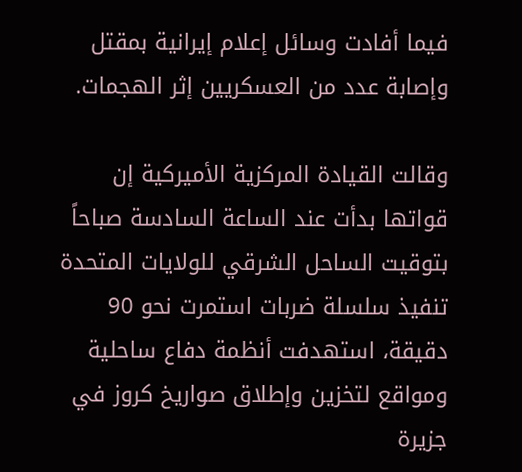فيما أفادت وسائل إعلام إيرانية بمقتل وإصابة عدد من العسكريين إثر الهجمات.

وقالت القيادة المركزية الأميركية إن قواتها بدأت عند الساعة السادسة صباحاً بتوقيت الساحل الشرقي للولايات المتحدة تنفيذ سلسلة ضربات استمرت نحو 90 دقيقة، استهدفت أنظمة دفاع ساحلية ومواقع لتخزين وإطلاق صواريخ كروز في جزيرة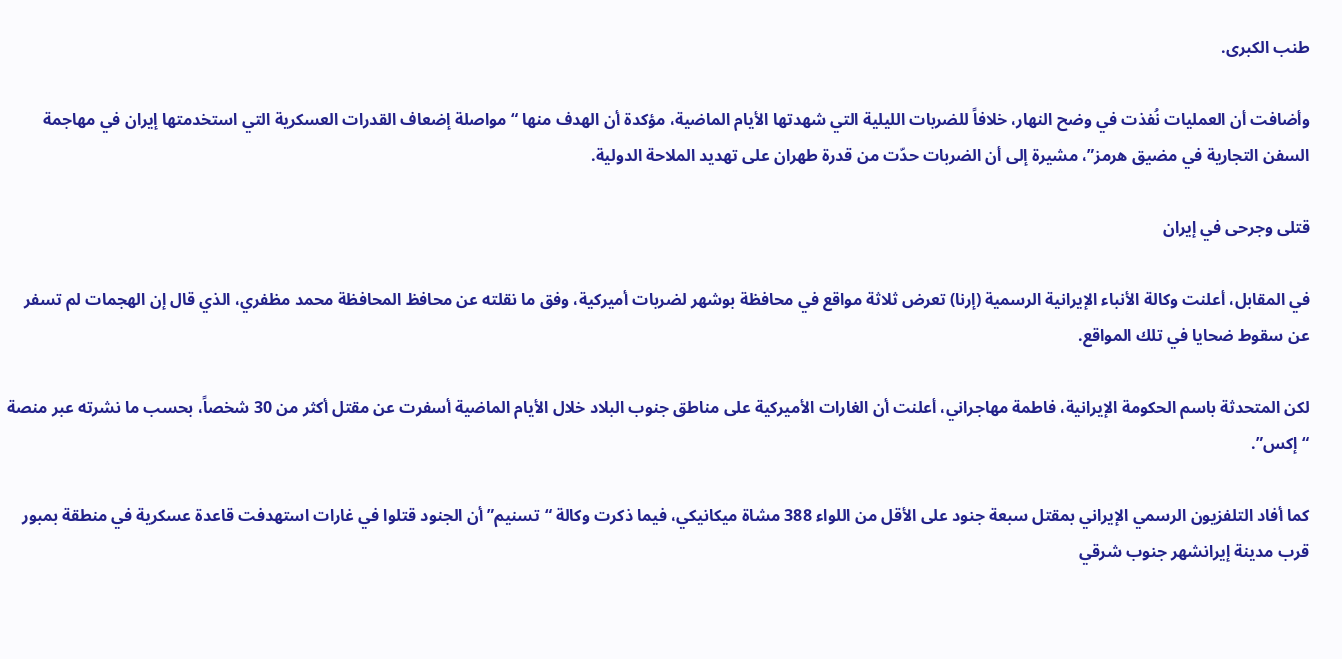طنب الكبرى.

وأضافت أن العمليات نُفذت في وضح النهار، خلافاً للضربات الليلية التي شهدتها الأيام الماضية، مؤكدة أن الهدف منها “مواصلة إضعاف القدرات العسكرية التي استخدمتها إيران في مهاجمة السفن التجارية في مضيق هرمز”، مشيرة إلى أن الضربات حدّت من قدرة طهران على تهديد الملاحة الدولية.

قتلى وجرحى في إيران

في المقابل، أعلنت وكالة الأنباء الإيرانية الرسمية (إرنا) تعرض ثلاثة مواقع في محافظة بوشهر لضربات أميركية، وفق ما نقلته عن محافظ المحافظة محمد مظفري، الذي قال إن الهجمات لم تسفر عن سقوط ضحايا في تلك المواقع.

لكن المتحدثة باسم الحكومة الإيرانية، فاطمة مهاجراني، أعلنت أن الغارات الأميركية على مناطق جنوب البلاد خلال الأيام الماضية أسفرت عن مقتل أكثر من 30 شخصاً، بحسب ما نشرته عبر منصة “إكس”.

كما أفاد التلفزيون الرسمي الإيراني بمقتل سبعة جنود على الأقل من اللواء 388 مشاة ميكانيكي، فيما ذكرت وكالة “تسنيم” أن الجنود قتلوا في غارات استهدفت قاعدة عسكرية في منطقة بمبور قرب مدينة إيرانشهر جنوب شرقي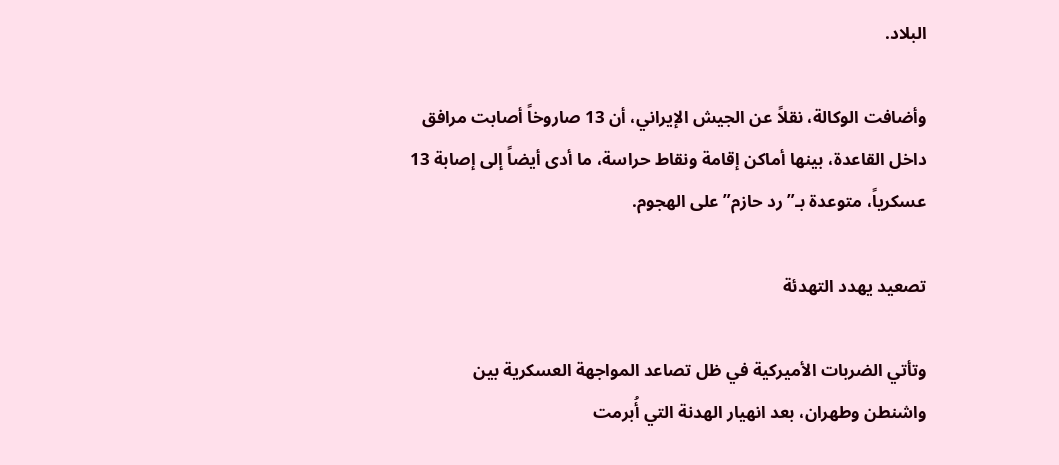البلاد.

وأضافت الوكالة، نقلاً عن الجيش الإيراني، أن 13 صاروخاً أصابت مرافق داخل القاعدة، بينها أماكن إقامة ونقاط حراسة، ما أدى أيضاً إلى إصابة 13 عسكرياً، متوعدة بـ”رد حازم” على الهجوم.

تصعيد يهدد التهدئة

وتأتي الضربات الأميركية في ظل تصاعد المواجهة العسكرية بين واشنطن وطهران، بعد انهيار الهدنة التي أُبرمت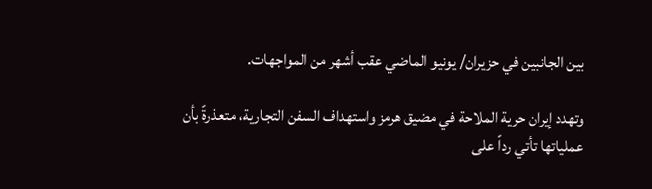بين الجانبين في حزيران/ يونيو الماضي عقب أشهر من المواجهات.

وتهدد إيران حرية الملاحة في مضيق هرمز واستهداف السفن التجارية، متعذرةً بأن عملياتها تأتي رداً على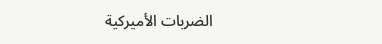الضربات الأميركية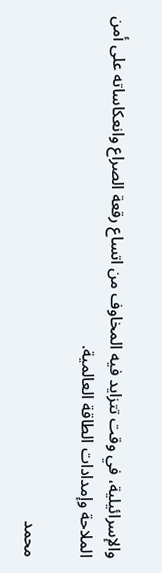والإسرائيلية، في وقت تتزايد فيه المخاوف من اتساع رقعة الصراع وانعكاساته على أمن الملاحة وإمدادات الطاقة العالمية.

محمد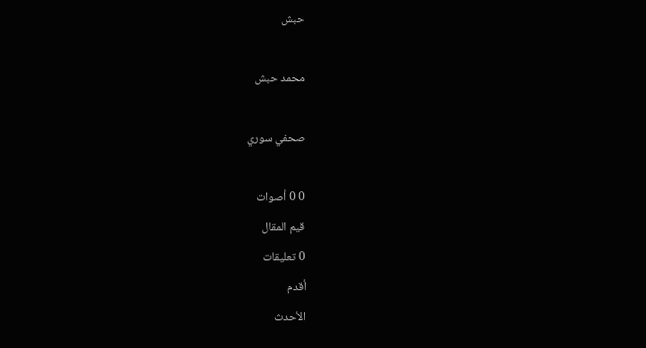حبش

محمد حبش

صحفي سوري

0 0 أصوات
قيم المقال
0 تعليقات
أقدم
الأحدث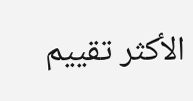الأكثر تقييم